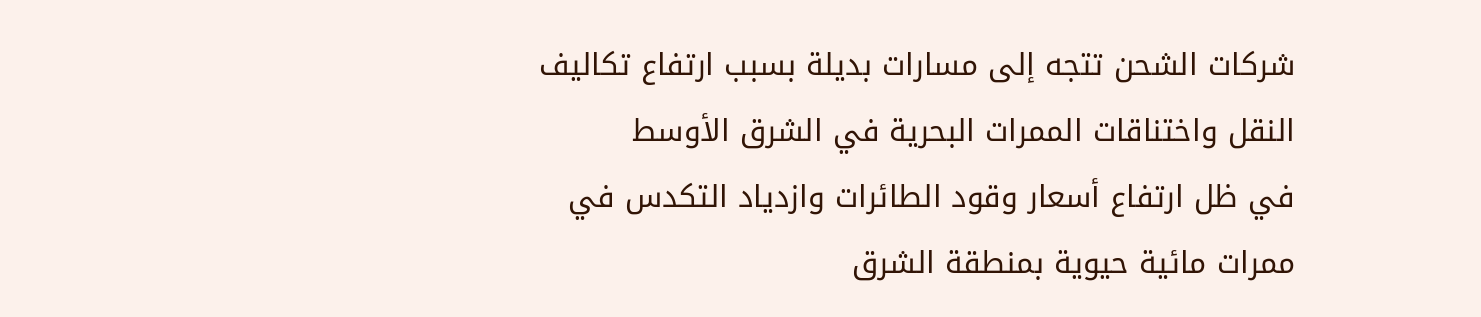شركات الشحن تتجه إلى مسارات بديلة بسبب ارتفاع تكاليف النقل واختناقات الممرات البحرية في الشرق الأوسط
في ظل ارتفاع أسعار وقود الطائرات وازدياد التكدس في ممرات مائية حيوية بمنطقة الشرق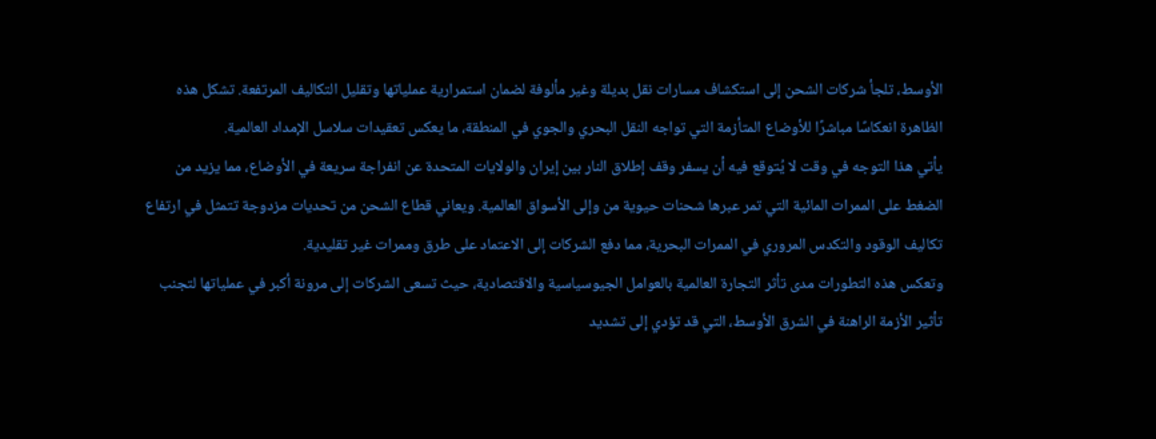الأوسط، تلجأ شركات الشحن إلى استكشاف مسارات نقل بديلة وغير مألوفة لضمان استمرارية عملياتها وتقليل التكاليف المرتفعة. تشكل هذه الظاهرة انعكاسًا مباشرًا للأوضاع المتأزمة التي تواجه النقل البحري والجوي في المنطقة، ما يعكس تعقيدات سلاسل الإمداد العالمية.
يأتي هذا التوجه في وقت لا يُتوقع فيه أن يسفر وقف إطلاق النار بين إيران والولايات المتحدة عن انفراجة سريعة في الأوضاع، مما يزيد من الضغط على الممرات المائية التي تمر عبرها شحنات حيوية من وإلى الأسواق العالمية. ويعاني قطاع الشحن من تحديات مزدوجة تتمثل في ارتفاع تكاليف الوقود والتكدس المروري في الممرات البحرية، مما دفع الشركات إلى الاعتماد على طرق وممرات غير تقليدية.
وتعكس هذه التطورات مدى تأثر التجارة العالمية بالعوامل الجيوسياسية والاقتصادية، حيث تسعى الشركات إلى مرونة أكبر في عملياتها لتجنب تأثير الأزمة الراهنة في الشرق الأوسط، التي قد تؤدي إلى تشديد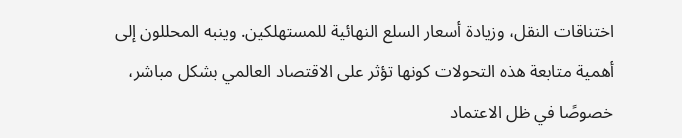اختناقات النقل، وزيادة أسعار السلع النهائية للمستهلكين. وينبه المحللون إلى أهمية متابعة هذه التحولات كونها تؤثر على الاقتصاد العالمي بشكل مباشر، خصوصًا في ظل الاعتماد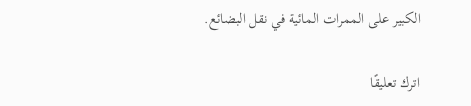الكبير على الممرات المائية في نقل البضائع.

اترك تعليقًا